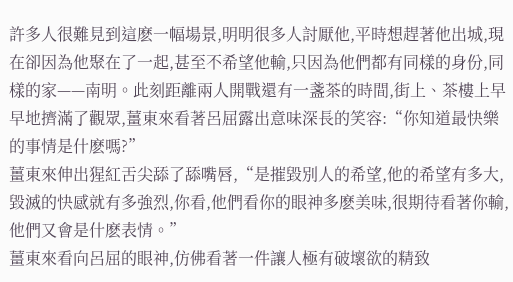許多人很難見到這麽一幅場景,明明很多人討厭他,平時想趕著他出城,現在卻因為他聚在了一起,甚至不希望他輸,只因為他們都有同樣的身份,同樣的家——南明。此刻距離兩人開戰還有一盞茶的時間,街上、茶樓上早早地擠滿了觀眾,薑東來看著呂屈露出意味深長的笑容:“你知道最快樂的事情是什麽嗎?”
薑東來伸出猩紅舌尖舔了舔嘴唇,“是摧毀別人的希望,他的希望有多大,毀滅的快感就有多強烈,你看,他們看你的眼神多麽美味,很期待看著你輸,他們又會是什麽表情。”
薑東來看向呂屈的眼神,仿佛看著一件讓人極有破壞欲的精致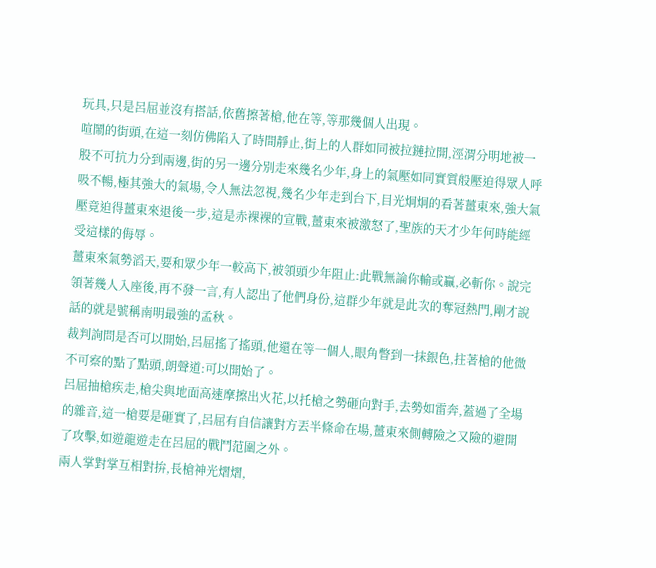玩具,只是呂屈並沒有搭話,依舊擦著槍,他在等,等那幾個人出現。
喧鬧的街頭,在這一刻仿佛陷入了時間靜止,街上的人群如同被拉鏈拉開,涇渭分明地被一股不可抗力分到兩邊,街的另一邊分別走來幾名少年,身上的氣壓如同實質般壓迫得眾人呼吸不暢,極其強大的氣場,令人無法忽視,幾名少年走到台下,目光炯炯的看著薑東來,強大氣壓竟迫得薑東來退後一步,這是赤裸裸的宣戰,薑東來被激怒了,聖族的天才少年何時能經受這樣的侮辱。
薑東來氣勢滔天,要和眾少年一較高下,被領頭少年阻止:此戰無論你輸或贏,必斬你。說完領著幾人入座後,再不發一言,有人認出了他們身份,這群少年就是此次的奪冠熱門,剛才說話的就是號稱南明最強的孟秋。
裁判詢問是否可以開始,呂屈搖了搖頭,他還在等一個人,眼角瞥到一抹銀色,拄著槍的他微不可察的點了點頭,朗聲道:可以開始了。
呂屈抽槍疾走,槍尖與地面高速摩擦出火花,以托槍之勢砸向對手,去勢如雷奔,蓋過了全場的雜音,這一槍要是砸實了,呂屈有自信讓對方丟半條命在場,薑東來側轉險之又險的避開了攻擊,如遊龍遊走在呂屈的戰鬥范圍之外。
兩人掌對掌互相對拚,長槍神光熠熠,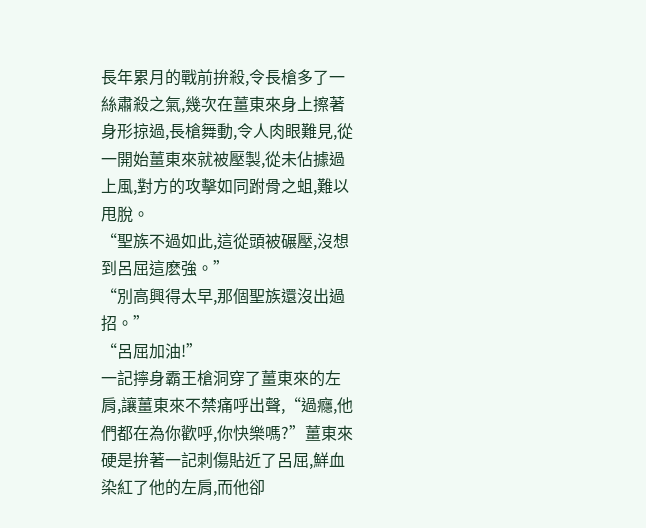長年累月的戰前拚殺,令長槍多了一絲肅殺之氣,幾次在薑東來身上擦著身形掠過,長槍舞動,令人肉眼難見,從一開始薑東來就被壓製,從未佔據過上風,對方的攻擊如同跗骨之蛆,難以甩脫。
“聖族不過如此,這從頭被碾壓,沒想到呂屈這麽強。”
“別高興得太早,那個聖族還沒出過招。”
“呂屈加油!”
一記擰身霸王槍洞穿了薑東來的左肩,讓薑東來不禁痛呼出聲,“過癮,他們都在為你歡呼,你快樂嗎?”薑東來硬是拚著一記刺傷貼近了呂屈,鮮血染紅了他的左肩,而他卻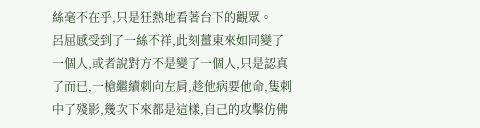絲毫不在乎,只是狂熱地看著台下的觀眾。
呂屈感受到了一絲不祥,此刻薑東來如同變了一個人,或者說對方不是變了一個人,只是認真了而已,一槍繼續刺向左肩,趁他病要他命,隻刺中了殘影,幾次下來都是這樣,自己的攻擊仿佛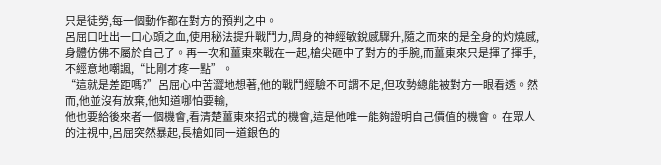只是徒勞,每一個動作都在對方的預判之中。
呂屈口吐出一口心頭之血,使用秘法提升戰鬥力,周身的神經敏銳感驟升,隨之而來的是全身的灼燒感,身體仿佛不屬於自己了。再一次和薑東來戰在一起,槍尖砸中了對方的手腕,而薑東來只是揮了揮手,不經意地嘲諷,“比剛才疼一點”。
“這就是差距嗎?”呂屈心中苦澀地想著,他的戰鬥經驗不可謂不足,但攻勢總能被對方一眼看透。然而,他並沒有放棄,他知道哪怕要輸,
他也要給後來者一個機會,看清楚薑東來招式的機會,這是他唯一能夠證明自己價值的機會。 在眾人的注視中,呂屈突然暴起,長槍如同一道銀色的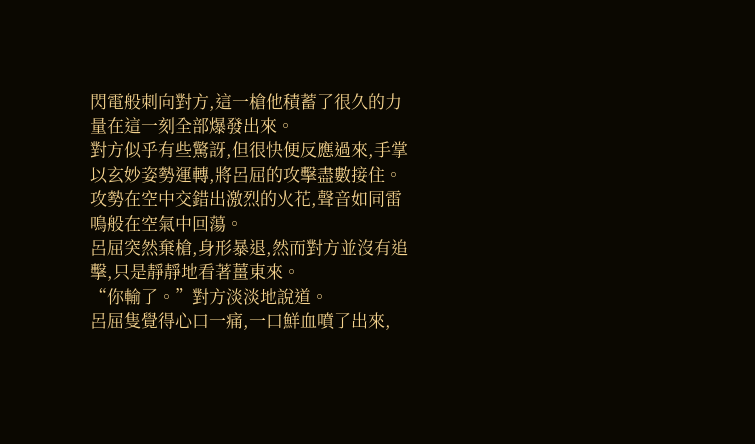閃電般刺向對方,這一槍他積蓄了很久的力量在這一刻全部爆發出來。
對方似乎有些驚訝,但很快便反應過來,手掌以玄妙姿勢運轉,將呂屈的攻擊盡數接住。
攻勢在空中交錯出激烈的火花,聲音如同雷鳴般在空氣中回蕩。
呂屈突然棄槍,身形暴退,然而對方並沒有追擊,只是靜靜地看著薑東來。
“你輸了。”對方淡淡地說道。
呂屈隻覺得心口一痛,一口鮮血噴了出來,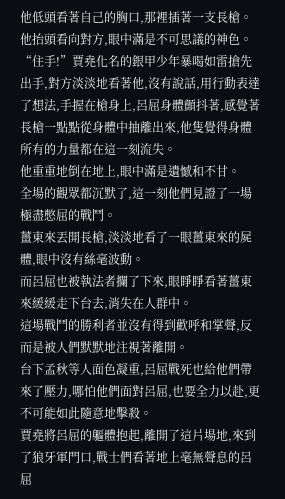他低頭看著自己的胸口,那裡插著一支長槍。
他抬頭看向對方,眼中滿是不可思議的神色。
“住手!”賈堯化名的銀甲少年暴喝如雷搶先出手,對方淡淡地看著他,沒有說話,用行動表達了想法,手握在槍身上,呂屈身體顫抖著,感覺著長槍一點點從身體中抽離出來,他隻覺得身體所有的力量都在這一刻流失。
他重重地倒在地上,眼中滿是遺憾和不甘。
全場的觀眾都沉默了,這一刻他們見證了一場極盡憋屈的戰鬥。
薑東來丟開長槍,淡淡地看了一眼薑東來的屍體,眼中沒有絲毫波動。
而呂屈也被執法者攔了下來,眼睜睜看著薑東來緩緩走下台去,消失在人群中。
這場戰鬥的勝利者並沒有得到歡呼和掌聲,反而是被人們默默地注視著離開。
台下孟秋等人面色凝重,呂屈戰死也給他們帶來了壓力,哪怕他們面對呂屈,也要全力以赴,更不可能如此隨意地擊殺。
賈堯將呂屈的軀體抱起,離開了這片場地,來到了狼牙軍門口,戰士們看著地上毫無聲息的呂屈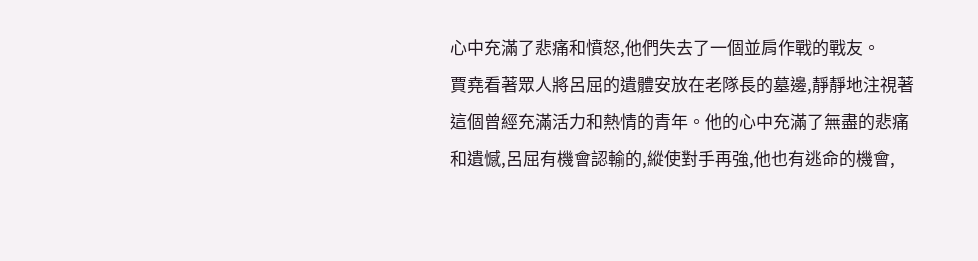心中充滿了悲痛和憤怒,他們失去了一個並肩作戰的戰友。
賈堯看著眾人將呂屈的遺體安放在老隊長的墓邊,靜靜地注視著這個曾經充滿活力和熱情的青年。他的心中充滿了無盡的悲痛和遺憾,呂屈有機會認輸的,縱使對手再強,他也有逃命的機會,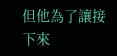但他為了讓接下來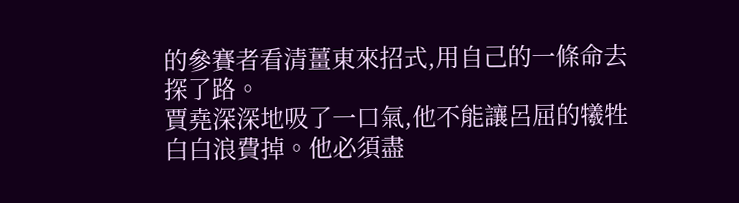的參賽者看清薑東來招式,用自己的一條命去探了路。
賈堯深深地吸了一口氣,他不能讓呂屈的犧牲白白浪費掉。他必須盡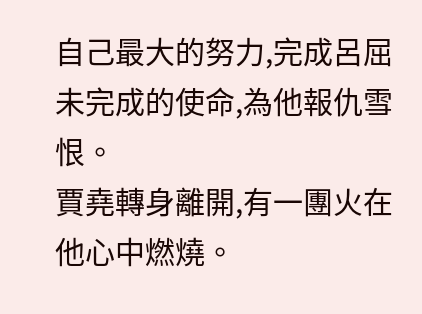自己最大的努力,完成呂屈未完成的使命,為他報仇雪恨。
賈堯轉身離開,有一團火在他心中燃燒。